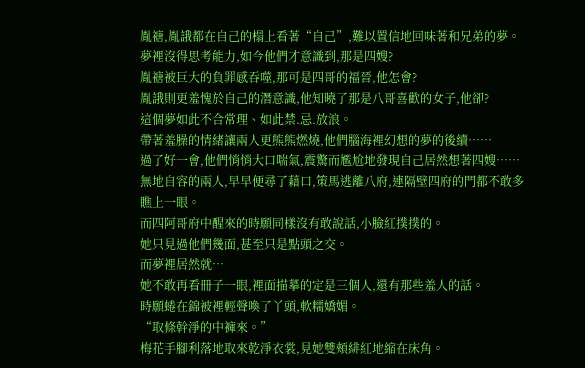胤禟,胤誐都在自己的榻上看著“自己”,難以置信地回味著和兄弟的夢。
夢裡沒得思考能力,如今他們才意識到,那是四嫂?
胤禟被巨大的負罪感吞噬,那可是四哥的福晉,他怎會?
胤誐則更羞愧於自己的潛意識,他知曉了那是八哥喜歡的女子,他卻?
這個夢如此不合常理、如此禁.忌.放浪。
帶著羞臊的情緒讓兩人更熊熊燃燒,他們腦海裡幻想的夢的後續……
過了好一會,他們悄悄大口喘氣,震驚而尷尬地發現自己居然想著四嫂……
無地自容的兩人,早早便尋了藉口,策馬逃離八府,連隔壁四府的門都不敢多瞧上一眼。
而四阿哥府中醒來的時願同樣沒有敢說話,小臉紅撲撲的。
她只見過他們幾面,甚至只是點頭之交。
而夢裡居然就…
她不敢再看冊子一眼,裡面描摹的定是三個人,還有那些羞人的話。
時願蜷在錦被裡輕聲喚了丫頭,軟糯嬌媚。
“取條幹淨的中褲來。”
梅花手腳利落地取來乾淨衣裳,見她雙頰緋紅地縮在床角。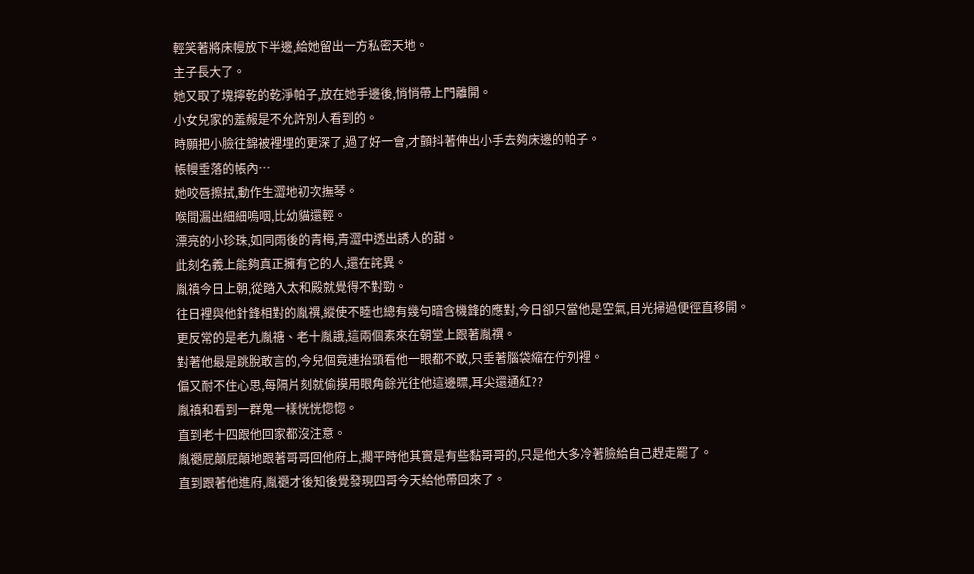輕笑著將床幔放下半邊,給她留出一方私密天地。
主子長大了。
她又取了塊擰乾的乾淨帕子,放在她手邊後,悄悄帶上門離開。
小女兒家的羞赧是不允許別人看到的。
時願把小臉往錦被裡埋的更深了,過了好一會,才顫抖著伸出小手去夠床邊的帕子。
帳幔垂落的帳內…
她咬唇擦拭,動作生澀地初次撫琴。
喉間漏出細細嗚咽,比幼貓還輕。
漂亮的小珍珠,如同雨後的青梅,青澀中透出誘人的甜。
此刻名義上能夠真正擁有它的人,還在詫異。
胤禛今日上朝,從踏入太和殿就覺得不對勁。
往日裡與他針鋒相對的胤禩,縱使不睦也總有幾句暗含機鋒的應對,今日卻只當他是空氣,目光掃過便徑直移開。
更反常的是老九胤禟、老十胤誐,這兩個素來在朝堂上跟著胤禩。
對著他最是跳脫敢言的,今兒個竟連抬頭看他一眼都不敢,只垂著腦袋縮在佇列裡。
偏又耐不住心思,每隔片刻就偷摸用眼角餘光往他這邊瞟,耳尖還通紅??
胤禛和看到一群鬼一樣恍恍惚惚。
直到老十四跟他回家都沒注意。
胤禵屁顛屁顛地跟著哥哥回他府上,擱平時他其實是有些黏哥哥的,只是他大多冷著臉給自己趕走罷了。
直到跟著他進府,胤禵才後知後覺發現四哥今天給他帶回來了。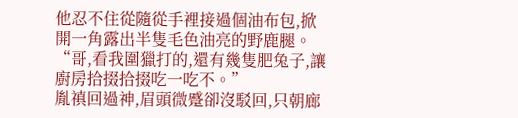他忍不住從隨從手裡接過個油布包,掀開一角露出半隻毛色油亮的野鹿腿。
“哥,看我圍獵打的,還有幾隻肥兔子,讓廚房拾掇拾掇吃一吃不。”
胤禛回過神,眉頭微蹙卻沒駁回,只朝廊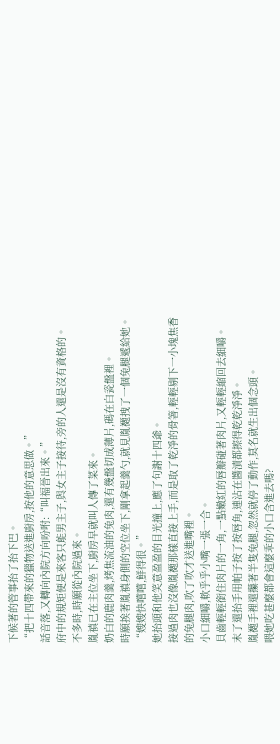下候著的管事抬了抬下巴。
“把十四帶來的獵物送進廚房,按他的意思做。”
話音落,又轉向內院方向吩咐:“叫福晉出來。”
府中的規矩便是來客只能男主子,與女主子接待,旁的人還是沒有資格的。
不多時,時願從內院過來。
胤禛已在主位坐下,廚房早就叫人傳了菜來。
奶白的鹿肉羹,烤焦流油的兔肉,還有幾盤切成薄片,碼在白瓷盤裡。
時願挨著胤禛身側的空位坐下,剛拿起羹勺,就見胤禵拽了一個兔腿遞給她。
“嫂嫂快嚐嚐,鮮得很。”
她抬頭和他笑意盈盈的目光撞上,應了句謝十四爺。
接過肉也沒像胤禵那樣直接上手,而是取了乾淨的骨箸,輕輕剔下一小塊焦香的兔腿肉,吹了吹才送進嘴裡。
小口細嚼,軟乎乎小嘴一張一合。
貝齒輕輕銜住肉片的一角,一點嫩紅的唇瓣碰著肉片,又輕輕縮回去細嚼。
末了還抬手用帕子按了按唇角,連沾在醬漬都擦得乾乾淨淨。
胤禵手裡還攥著半隻兔腿,忽然就停了動作,莫名就生出個念頭。
喂她吃甚麼都會這麼乖的小口含進去嗎?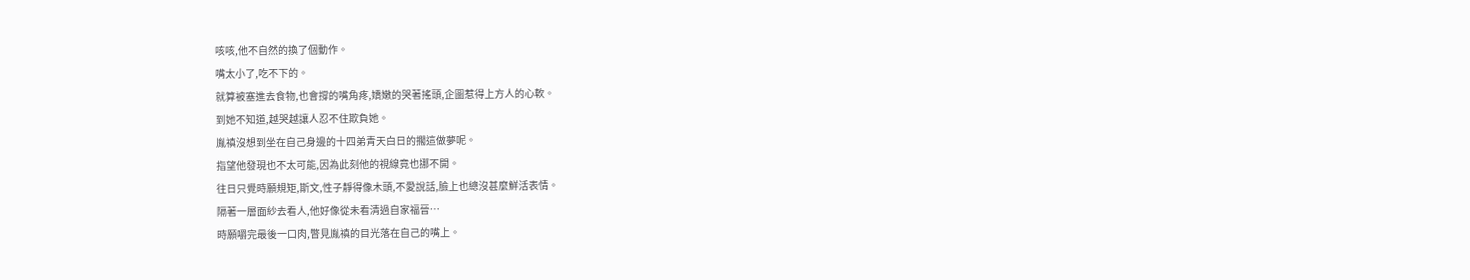咳咳,他不自然的換了個動作。
嘴太小了,吃不下的。
就算被塞進去食物,也會撐的嘴角疼,嬌嫩的哭著搖頭,企圖惹得上方人的心軟。
到她不知道,越哭越讓人忍不住欺負她。
胤禛沒想到坐在自己身邊的十四弟青天白日的擱這做夢呢。
指望他發現也不太可能,因為此刻他的視線竟也挪不開。
往日只覺時願規矩,斯文,性子靜得像木頭,不愛說話,臉上也總沒甚麼鮮活表情。
隔著一層面紗去看人,他好像從未看清過自家福晉…
時願嚼完最後一口肉,瞥見胤禛的目光落在自己的嘴上。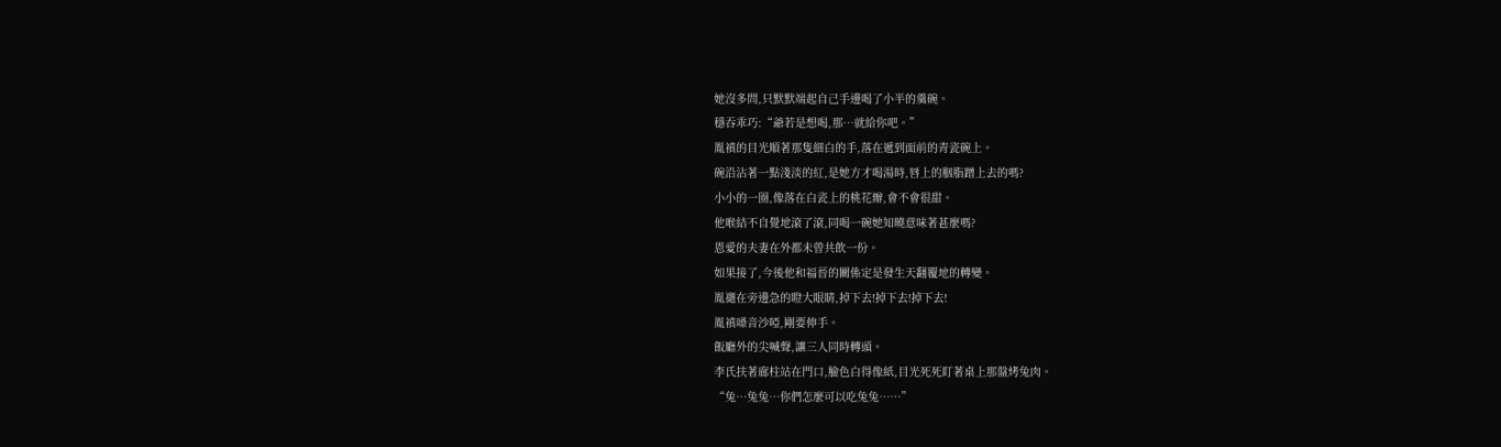她沒多問,只默默端起自己手邊喝了小半的羹碗。
穩吞乖巧:“爺若是想喝,那…就給你吧。”
胤禛的目光順著那隻細白的手,落在遞到面前的青瓷碗上。
碗沿沾著一點淺淡的紅,是她方才喝湯時,唇上的胭脂蹭上去的嗎?
小小的一圈,像落在白瓷上的桃花瓣,會不會很甜。
他喉結不自覺地滾了滾,同喝一碗她知曉意味著甚麼嗎?
恩愛的夫妻在外都未曾共飲一份。
如果接了,今後他和福晉的關係定是發生天翻覆地的轉變。
胤禵在旁邊急的瞪大眼睛,掉下去!掉下去!掉下去!
胤禛嗓音沙啞,剛要伸手。
飯廳外的尖喊聲,讓三人同時轉頭。
李氏扶著廊柱站在門口,臉色白得像紙,目光死死盯著桌上那盤烤兔肉。
“兔…兔兔…你們怎麼可以吃兔兔……”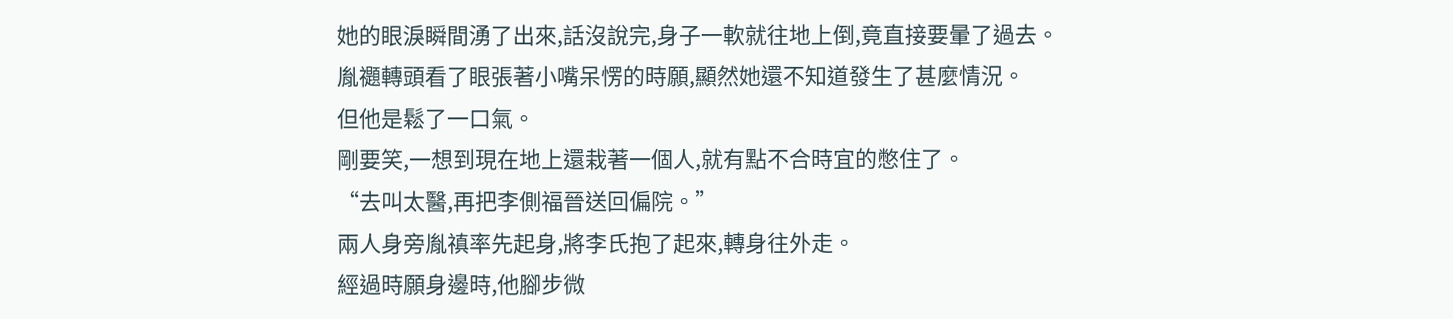她的眼淚瞬間湧了出來,話沒說完,身子一軟就往地上倒,竟直接要暈了過去。
胤禵轉頭看了眼張著小嘴呆愣的時願,顯然她還不知道發生了甚麼情況。
但他是鬆了一口氣。
剛要笑,一想到現在地上還栽著一個人,就有點不合時宜的憋住了。
“去叫太醫,再把李側福晉送回偏院。”
兩人身旁胤禛率先起身,將李氏抱了起來,轉身往外走。
經過時願身邊時,他腳步微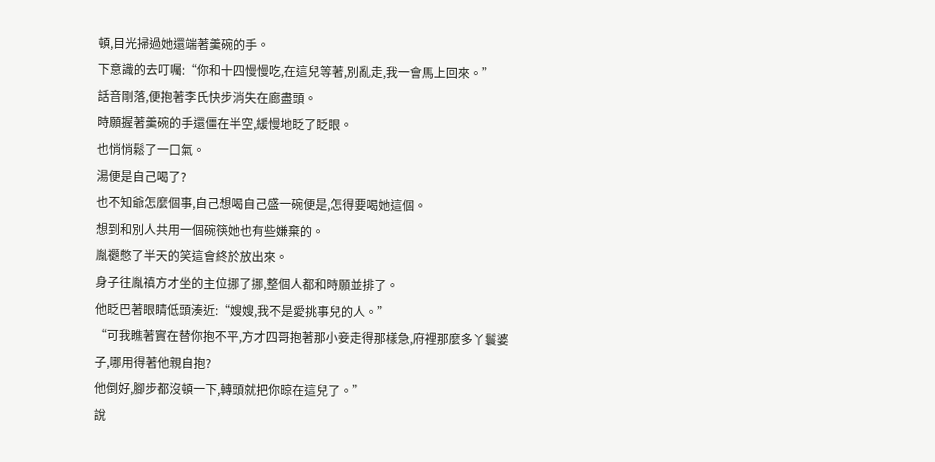頓,目光掃過她還端著羹碗的手。
下意識的去叮囑:“你和十四慢慢吃,在這兒等著,別亂走,我一會馬上回來。”
話音剛落,便抱著李氏快步消失在廊盡頭。
時願握著羹碗的手還僵在半空,緩慢地眨了眨眼。
也悄悄鬆了一口氣。
湯便是自己喝了?
也不知爺怎麼個事,自己想喝自己盛一碗便是,怎得要喝她這個。
想到和別人共用一個碗筷她也有些嫌棄的。
胤禵憋了半天的笑這會終於放出來。
身子往胤禛方才坐的主位挪了挪,整個人都和時願並排了。
他眨巴著眼睛低頭湊近:“嫂嫂,我不是愛挑事兒的人。”
“可我瞧著實在替你抱不平,方才四哥抱著那小妾走得那樣急,府裡那麼多丫鬟婆子,哪用得著他親自抱?
他倒好,腳步都沒頓一下,轉頭就把你晾在這兒了。”
說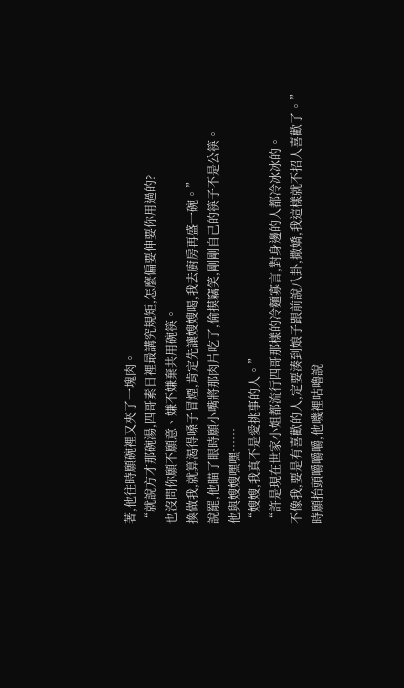著,他往時願碗裡又夾了一塊肉。
“就說方才那碗湯,四哥素日裡最講究規矩,怎麼偏要伸要你用過的?
也沒問你願不願意、嫌不嫌棄共用碗筷。
換做我,就算渴得嗓子冒煙,肯定先讓嫂嫂喝,我去廚房再盛一碗。”
說罷,他瞄了眼時願小嘴將那肉片吃了,偷摸竊笑,剛剛自己的筷子不是公筷。
他與嫂嫂嘿嘿……
“嫂嫂,我真不是愛挑事的人。”
“許是現在世家小姐都流行四哥那樣的冷麵寡言,對身邊的人都冷冰冰的。
不像我,要是有喜歡的人,定要湊到娘子跟前說八卦,撒嬌,我這樣就不招人喜歡了。”
時願抬頭嚼嚼嚼,他嘰裡咕嚕說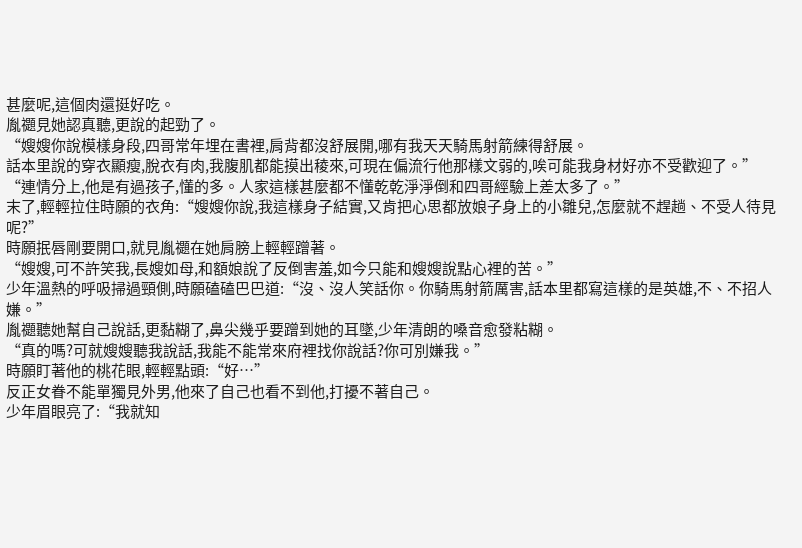甚麼呢,這個肉還挺好吃。
胤禵見她認真聽,更說的起勁了。
“嫂嫂你說模樣身段,四哥常年埋在書裡,肩背都沒舒展開,哪有我天天騎馬射箭練得舒展。
話本里說的穿衣顯瘦,脫衣有肉,我腹肌都能摸出稜來,可現在偏流行他那樣文弱的,唉可能我身材好亦不受歡迎了。”
“連情分上,他是有過孩子,懂的多。人家這樣甚麼都不懂乾乾淨淨倒和四哥經驗上差太多了。”
末了,輕輕拉住時願的衣角:“嫂嫂你說,我這樣身子結實,又肯把心思都放娘子身上的小雛兒,怎麼就不趕趟、不受人待見呢?”
時願抿唇剛要開口,就見胤禵在她肩膀上輕輕蹭著。
“嫂嫂,可不許笑我,長嫂如母,和額娘說了反倒害羞,如今只能和嫂嫂說點心裡的苦。”
少年溫熱的呼吸掃過頸側,時願磕磕巴巴道:“沒、沒人笑話你。你騎馬射箭厲害,話本里都寫這樣的是英雄,不、不招人嫌。”
胤禵聽她幫自己說話,更黏糊了,鼻尖幾乎要蹭到她的耳墜,少年清朗的嗓音愈發粘糊。
“真的嗎?可就嫂嫂聽我說話,我能不能常來府裡找你說話?你可別嫌我。”
時願盯著他的桃花眼,輕輕點頭:“好…”
反正女眷不能單獨見外男,他來了自己也看不到他,打擾不著自己。
少年眉眼亮了:“我就知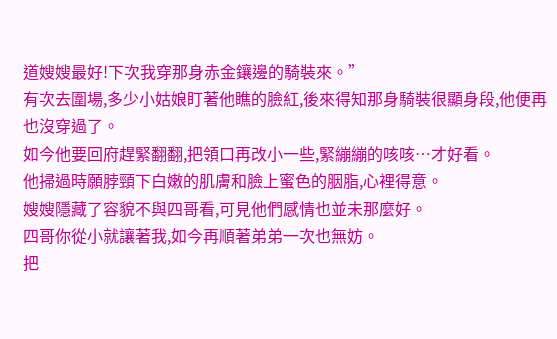道嫂嫂最好!下次我穿那身赤金鑲邊的騎裝來。”
有次去圍場,多少小姑娘盯著他瞧的臉紅,後來得知那身騎裝很顯身段,他便再也沒穿過了。
如今他要回府趕緊翻翻,把領口再改小一些,緊繃繃的咳咳…才好看。
他掃過時願脖頸下白嫩的肌膚和臉上蜜色的胭脂,心裡得意。
嫂嫂隱藏了容貌不與四哥看,可見他們感情也並未那麼好。
四哥你從小就讓著我,如今再順著弟弟一次也無妨。
把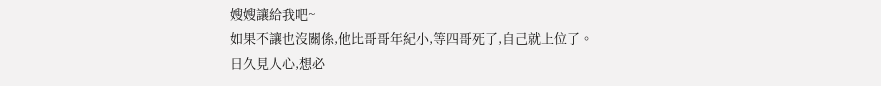嫂嫂讓給我吧~
如果不讓也沒關係,他比哥哥年紀小,等四哥死了,自己就上位了。
日久見人心,想必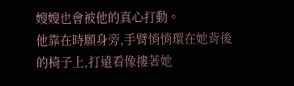嫂嫂也會被他的真心打動。
他靠在時願身旁,手臂悄悄環在她背後的椅子上,打遠看像摟著她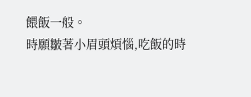餵飯一般。
時願皺著小眉頭煩惱,吃飯的時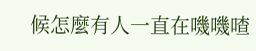候怎麼有人一直在嘰嘰喳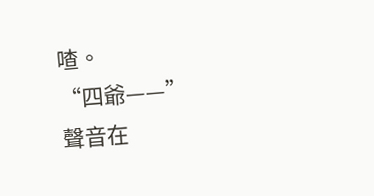喳。
“四爺——”
聲音在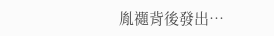胤禵背後發出…